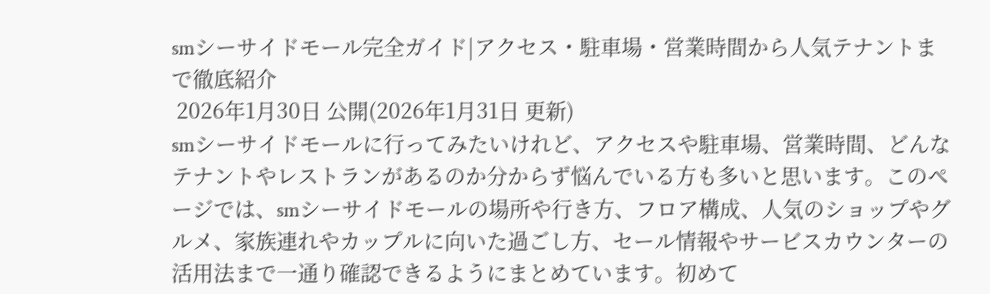smシーサイドモール完全ガイド|アクセス・駐車場・営業時間から人気テナントまで徹底紹介
 2026年1月30日 公開(2026年1月31日 更新)
smシーサイドモールに行ってみたいけれど、アクセスや駐車場、営業時間、どんなテナントやレストランがあるのか分からず悩んでいる方も多いと思います。このページでは、smシーサイドモールの場所や行き方、フロア構成、人気のショップやグルメ、家族連れやカップルに向いた過ごし方、セール情報やサービスカウンターの活用法まで一通り確認できるようにまとめています。初めて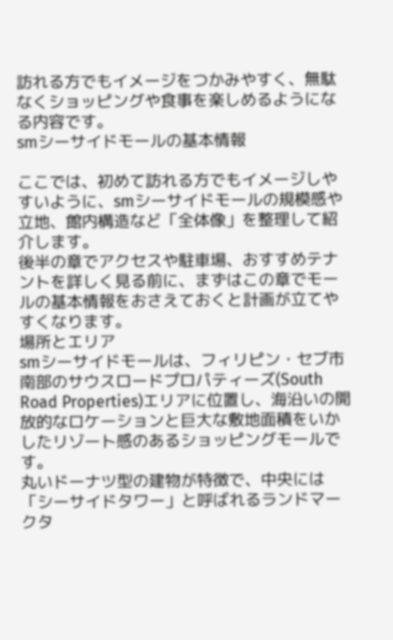訪れる方でもイメージをつかみやすく、無駄なくショッピングや食事を楽しめるようになる内容です。
smシーサイドモールの基本情報

ここでは、初めて訪れる方でもイメージしやすいように、smシーサイドモールの規模感や立地、館内構造など「全体像」を整理して紹介します。
後半の章でアクセスや駐車場、おすすめテナントを詳しく見る前に、まずはこの章でモールの基本情報をおさえておくと計画が立てやすくなります。
場所とエリア
smシーサイドモールは、フィリピン・セブ市南部のサウスロードプロパティーズ(South Road Properties)エリアに位置し、海沿いの開放的なロケーションと巨大な敷地面積をいかしたリゾート感のあるショッピングモールです。
丸いドーナツ型の建物が特徴で、中央には「シーサイドタワー」と呼ばれるランドマークタ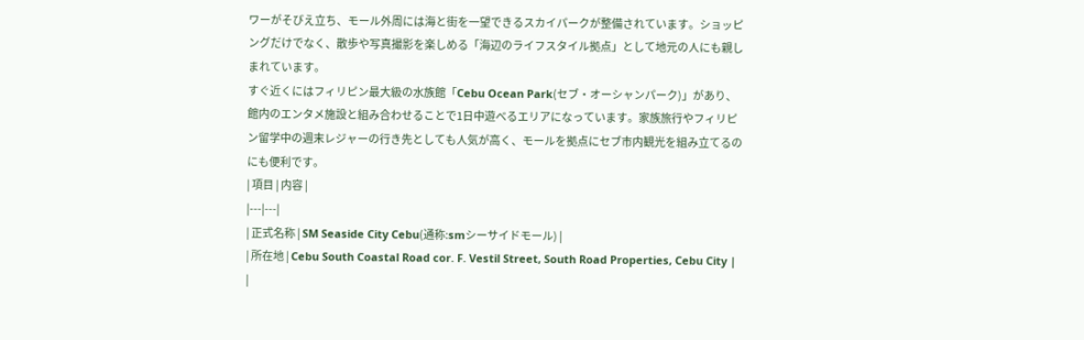ワーがそびえ立ち、モール外周には海と街を一望できるスカイパークが整備されています。ショッピングだけでなく、散歩や写真撮影を楽しめる「海辺のライフスタイル拠点」として地元の人にも親しまれています。
すぐ近くにはフィリピン最大級の水族館「Cebu Ocean Park(セブ・オーシャンパーク)」があり、館内のエンタメ施設と組み合わせることで1日中遊べるエリアになっています。家族旅行やフィリピン留学中の週末レジャーの行き先としても人気が高く、モールを拠点にセブ市内観光を組み立てるのにも便利です。
| 項目 | 内容 |
|---|---|
| 正式名称 | SM Seaside City Cebu(通称:smシーサイドモール) |
| 所在地 | Cebu South Coastal Road cor. F. Vestil Street, South Road Properties, Cebu City |
|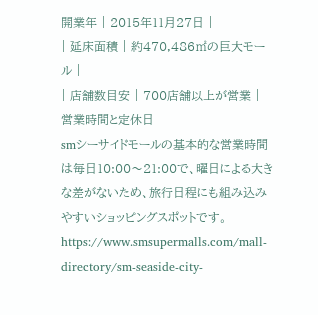開業年 | 2015年11月27日 |
| 延床面積 | 約470,486㎡の巨大モール |
| 店舗数目安 | 700店舗以上が営業 |
営業時間と定休日
smシーサイドモールの基本的な営業時間は毎日10:00〜21:00で、曜日による大きな差がないため、旅行日程にも組み込みやすいショッピングスポットです。
https://www.smsupermalls.com/mall-directory/sm-seaside-city-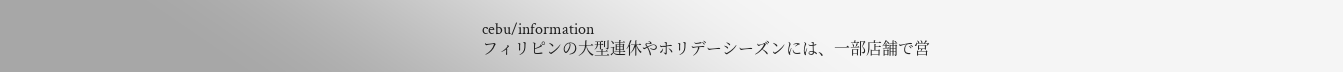cebu/information
フィリピンの大型連休やホリデーシーズンには、一部店舗で営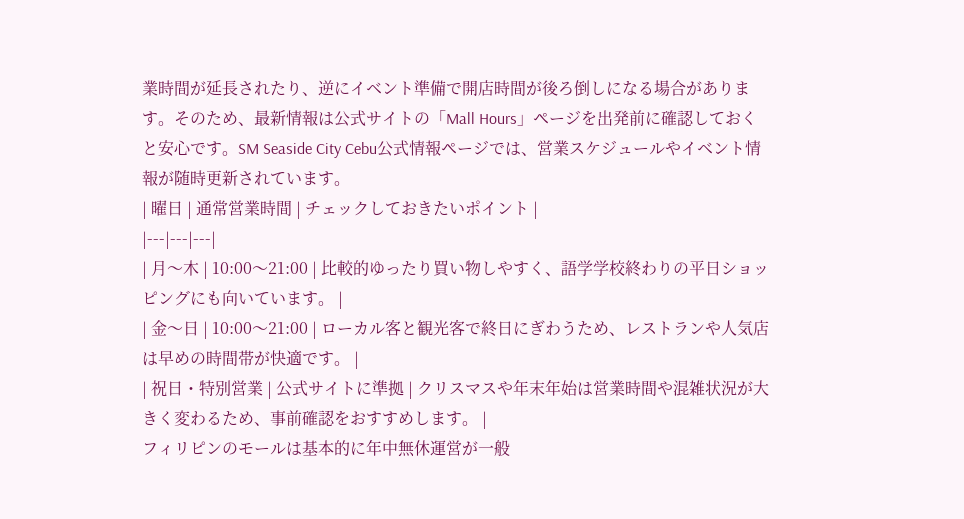業時間が延長されたり、逆にイベント準備で開店時間が後ろ倒しになる場合があります。そのため、最新情報は公式サイトの「Mall Hours」ページを出発前に確認しておくと安心です。SM Seaside City Cebu公式情報ページでは、営業スケジュールやイベント情報が随時更新されています。
| 曜日 | 通常営業時間 | チェックしておきたいポイント |
|---|---|---|
| 月〜木 | 10:00〜21:00 | 比較的ゆったり買い物しやすく、語学学校終わりの平日ショッピングにも向いています。 |
| 金〜日 | 10:00〜21:00 | ローカル客と観光客で終日にぎわうため、レストランや人気店は早めの時間帯が快適です。 |
| 祝日・特別営業 | 公式サイトに準拠 | クリスマスや年末年始は営業時間や混雑状況が大きく変わるため、事前確認をおすすめします。 |
フィリピンのモールは基本的に年中無休運営が一般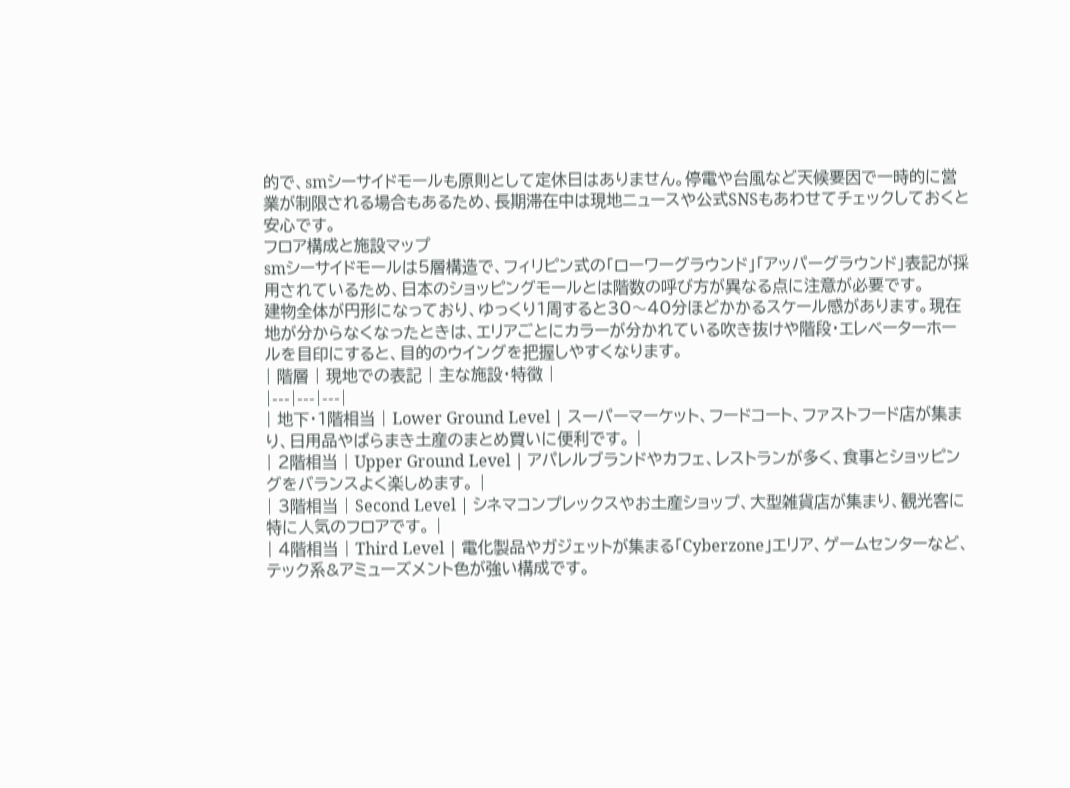的で、smシーサイドモールも原則として定休日はありません。停電や台風など天候要因で一時的に営業が制限される場合もあるため、長期滞在中は現地ニュースや公式SNSもあわせてチェックしておくと安心です。
フロア構成と施設マップ
smシーサイドモールは5層構造で、フィリピン式の「ローワーグラウンド」「アッパーグラウンド」表記が採用されているため、日本のショッピングモールとは階数の呼び方が異なる点に注意が必要です。
建物全体が円形になっており、ゆっくり1周すると30〜40分ほどかかるスケール感があります。現在地が分からなくなったときは、エリアごとにカラーが分かれている吹き抜けや階段・エレベーターホールを目印にすると、目的のウイングを把握しやすくなります。
| 階層 | 現地での表記 | 主な施設・特徴 |
|---|---|---|
| 地下・1階相当 | Lower Ground Level | スーパーマーケット、フードコート、ファストフード店が集まり、日用品やばらまき土産のまとめ買いに便利です。 |
| 2階相当 | Upper Ground Level | アパレルブランドやカフェ、レストランが多く、食事とショッピングをバランスよく楽しめます。 |
| 3階相当 | Second Level | シネマコンプレックスやお土産ショップ、大型雑貨店が集まり、観光客に特に人気のフロアです。 |
| 4階相当 | Third Level | 電化製品やガジェットが集まる「Cyberzone」エリア、ゲームセンターなど、テック系&アミューズメント色が強い構成です。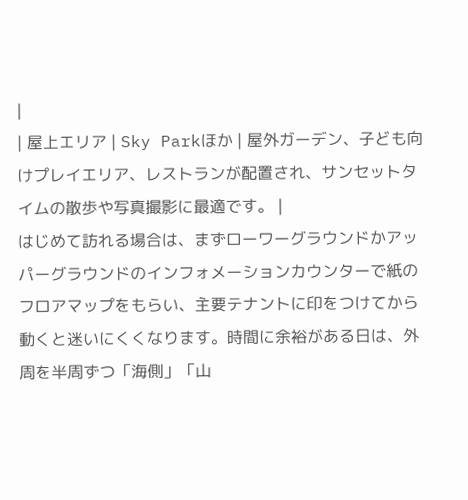|
| 屋上エリア | Sky Parkほか | 屋外ガーデン、子ども向けプレイエリア、レストランが配置され、サンセットタイムの散歩や写真撮影に最適です。 |
はじめて訪れる場合は、まずローワーグラウンドかアッパーグラウンドのインフォメーションカウンターで紙のフロアマップをもらい、主要テナントに印をつけてから動くと迷いにくくなります。時間に余裕がある日は、外周を半周ずつ「海側」「山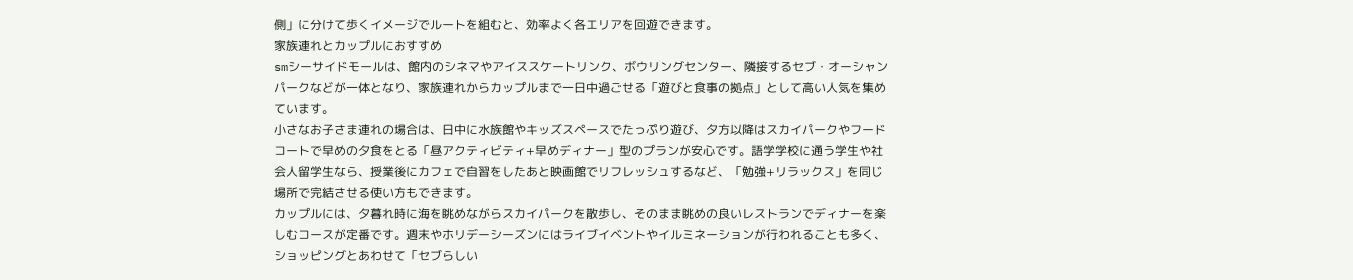側」に分けて歩くイメージでルートを組むと、効率よく各エリアを回遊できます。
家族連れとカップルにおすすめ
smシーサイドモールは、館内のシネマやアイススケートリンク、ボウリングセンター、隣接するセブ・オーシャンパークなどが一体となり、家族連れからカップルまで一日中過ごせる「遊びと食事の拠点」として高い人気を集めています。
小さなお子さま連れの場合は、日中に水族館やキッズスペースでたっぷり遊び、夕方以降はスカイパークやフードコートで早めの夕食をとる「昼アクティビティ+早めディナー」型のプランが安心です。語学学校に通う学生や社会人留学生なら、授業後にカフェで自習をしたあと映画館でリフレッシュするなど、「勉強+リラックス」を同じ場所で完結させる使い方もできます。
カップルには、夕暮れ時に海を眺めながらスカイパークを散歩し、そのまま眺めの良いレストランでディナーを楽しむコースが定番です。週末やホリデーシーズンにはライブイベントやイルミネーションが行われることも多く、ショッピングとあわせて「セブらしい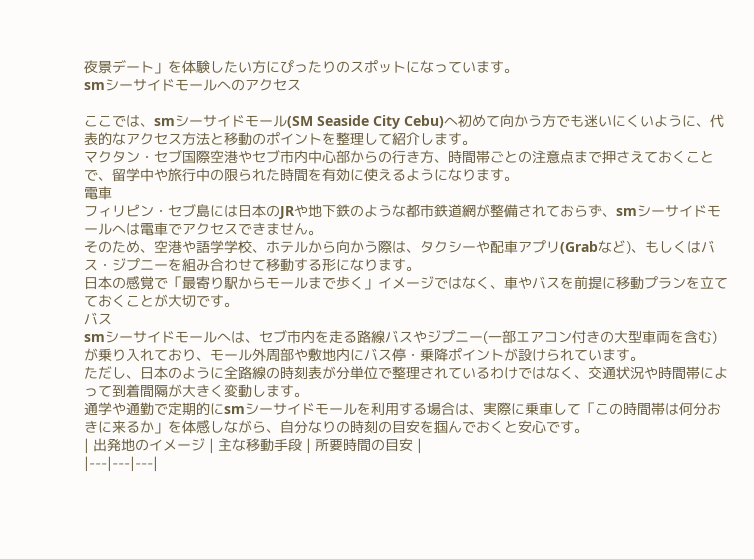夜景デート」を体験したい方にぴったりのスポットになっています。
smシーサイドモールへのアクセス

ここでは、smシーサイドモール(SM Seaside City Cebu)へ初めて向かう方でも迷いにくいように、代表的なアクセス方法と移動のポイントを整理して紹介します。
マクタン・セブ国際空港やセブ市内中心部からの行き方、時間帯ごとの注意点まで押さえておくことで、留学中や旅行中の限られた時間を有効に使えるようになります。
電車
フィリピン・セブ島には日本のJRや地下鉄のような都市鉄道網が整備されておらず、smシーサイドモールへは電車でアクセスできません。
そのため、空港や語学学校、ホテルから向かう際は、タクシーや配車アプリ(Grabなど)、もしくはバス・ジプニーを組み合わせて移動する形になります。
日本の感覚で「最寄り駅からモールまで歩く」イメージではなく、車やバスを前提に移動プランを立てておくことが大切です。
バス
smシーサイドモールへは、セブ市内を走る路線バスやジプニー(一部エアコン付きの大型車両を含む)が乗り入れており、モール外周部や敷地内にバス停・乗降ポイントが設けられています。
ただし、日本のように全路線の時刻表が分単位で整理されているわけではなく、交通状況や時間帯によって到着間隔が大きく変動します。
通学や通勤で定期的にsmシーサイドモールを利用する場合は、実際に乗車して「この時間帯は何分おきに来るか」を体感しながら、自分なりの時刻の目安を掴んでおくと安心です。
| 出発地のイメージ | 主な移動手段 | 所要時間の目安 |
|---|---|---|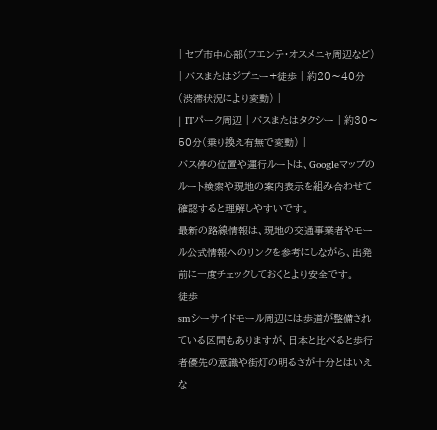| セブ市中心部(フエンテ・オスメニャ周辺など) | バスまたはジプニー+徒歩 | 約20〜40分(渋滞状況により変動) |
| ITパーク周辺 | バスまたはタクシー | 約30〜50分(乗り換え有無で変動) |
バス停の位置や運行ルートは、Googleマップのルート検索や現地の案内表示を組み合わせて確認すると理解しやすいです。
最新の路線情報は、現地の交通事業者やモール公式情報へのリンクを参考にしながら、出発前に一度チェックしておくとより安全です。
徒歩
smシーサイドモール周辺には歩道が整備されている区間もありますが、日本と比べると歩行者優先の意識や街灯の明るさが十分とはいえな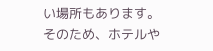い場所もあります。
そのため、ホテルや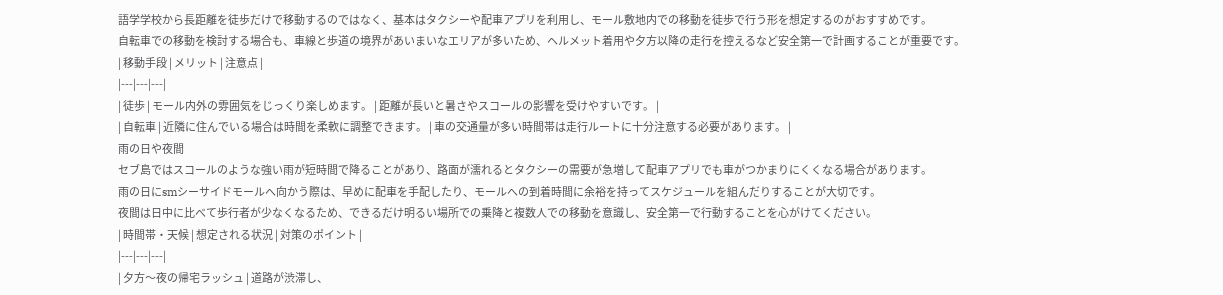語学学校から長距離を徒歩だけで移動するのではなく、基本はタクシーや配車アプリを利用し、モール敷地内での移動を徒歩で行う形を想定するのがおすすめです。
自転車での移動を検討する場合も、車線と歩道の境界があいまいなエリアが多いため、ヘルメット着用や夕方以降の走行を控えるなど安全第一で計画することが重要です。
| 移動手段 | メリット | 注意点 |
|---|---|---|
| 徒歩 | モール内外の雰囲気をじっくり楽しめます。 | 距離が長いと暑さやスコールの影響を受けやすいです。 |
| 自転車 | 近隣に住んでいる場合は時間を柔軟に調整できます。 | 車の交通量が多い時間帯は走行ルートに十分注意する必要があります。 |
雨の日や夜間
セブ島ではスコールのような強い雨が短時間で降ることがあり、路面が濡れるとタクシーの需要が急増して配車アプリでも車がつかまりにくくなる場合があります。
雨の日にsmシーサイドモールへ向かう際は、早めに配車を手配したり、モールへの到着時間に余裕を持ってスケジュールを組んだりすることが大切です。
夜間は日中に比べて歩行者が少なくなるため、できるだけ明るい場所での乗降と複数人での移動を意識し、安全第一で行動することを心がけてください。
| 時間帯・天候 | 想定される状況 | 対策のポイント |
|---|---|---|
| 夕方〜夜の帰宅ラッシュ | 道路が渋滞し、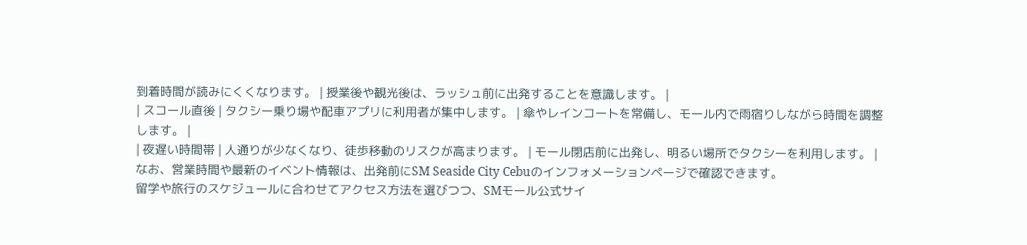到着時間が読みにくくなります。 | 授業後や観光後は、ラッシュ前に出発することを意識します。 |
| スコール直後 | タクシー乗り場や配車アプリに利用者が集中します。 | 傘やレインコートを常備し、モール内で雨宿りしながら時間を調整します。 |
| 夜遅い時間帯 | 人通りが少なくなり、徒歩移動のリスクが高まります。 | モール閉店前に出発し、明るい場所でタクシーを利用します。 |
なお、営業時間や最新のイベント情報は、出発前にSM Seaside City Cebuのインフォメーションページで確認できます。
留学や旅行のスケジュールに合わせてアクセス方法を選びつつ、SMモール公式サイ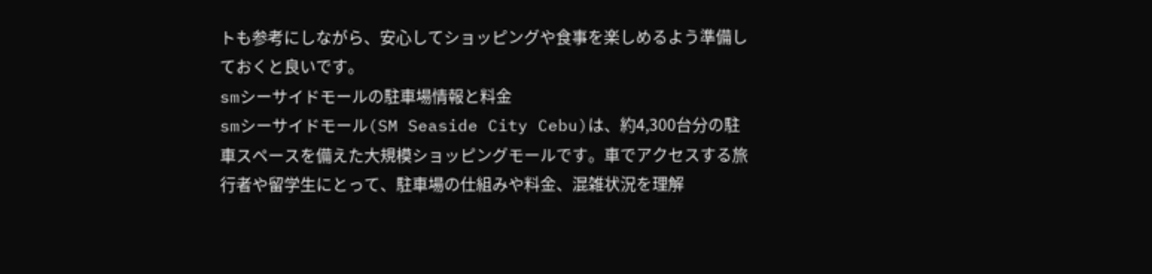トも参考にしながら、安心してショッピングや食事を楽しめるよう準備しておくと良いです。
smシーサイドモールの駐車場情報と料金
smシーサイドモール(SM Seaside City Cebu)は、約4,300台分の駐車スペースを備えた大規模ショッピングモールです。車でアクセスする旅行者や留学生にとって、駐車場の仕組みや料金、混雑状況を理解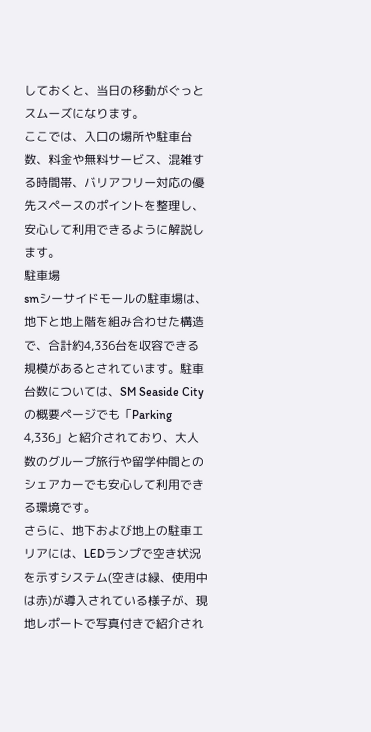しておくと、当日の移動がぐっとスムーズになります。
ここでは、入口の場所や駐車台数、料金や無料サービス、混雑する時間帯、バリアフリー対応の優先スペースのポイントを整理し、安心して利用できるように解説します。
駐車場
smシーサイドモールの駐車場は、地下と地上階を組み合わせた構造で、合計約4,336台を収容できる規模があるとされています。駐車台数については、SM Seaside Cityの概要ページでも「Parking 4,336」と紹介されており、大人数のグループ旅行や留学仲間とのシェアカーでも安心して利用できる環境です。
さらに、地下および地上の駐車エリアには、LEDランプで空き状況を示すシステム(空きは緑、使用中は赤)が導入されている様子が、現地レポートで写真付きで紹介され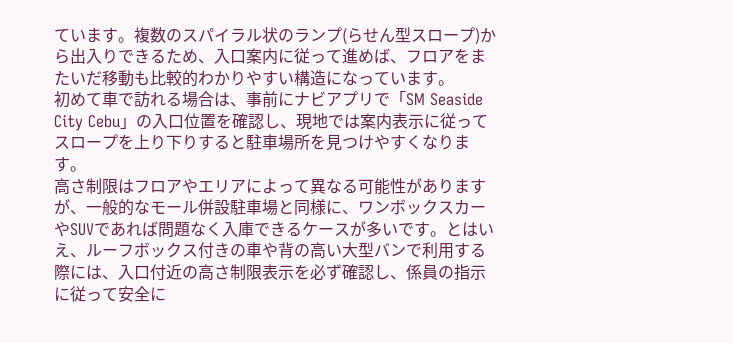ています。複数のスパイラル状のランプ(らせん型スロープ)から出入りできるため、入口案内に従って進めば、フロアをまたいだ移動も比較的わかりやすい構造になっています。
初めて車で訪れる場合は、事前にナビアプリで「SM Seaside City Cebu」の入口位置を確認し、現地では案内表示に従ってスロープを上り下りすると駐車場所を見つけやすくなります。
高さ制限はフロアやエリアによって異なる可能性がありますが、一般的なモール併設駐車場と同様に、ワンボックスカーやSUVであれば問題なく入庫できるケースが多いです。とはいえ、ルーフボックス付きの車や背の高い大型バンで利用する際には、入口付近の高さ制限表示を必ず確認し、係員の指示に従って安全に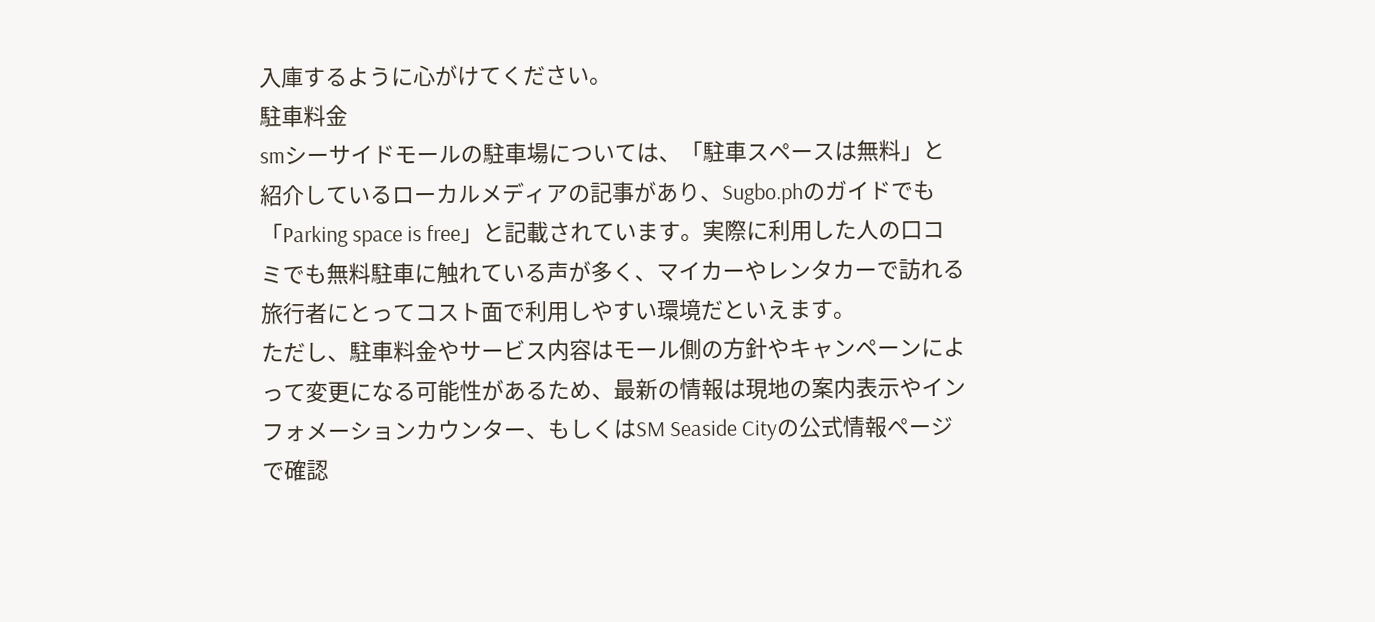入庫するように心がけてください。
駐車料金
smシーサイドモールの駐車場については、「駐車スペースは無料」と紹介しているローカルメディアの記事があり、Sugbo.phのガイドでも「Parking space is free」と記載されています。実際に利用した人の口コミでも無料駐車に触れている声が多く、マイカーやレンタカーで訪れる旅行者にとってコスト面で利用しやすい環境だといえます。
ただし、駐車料金やサービス内容はモール側の方針やキャンペーンによって変更になる可能性があるため、最新の情報は現地の案内表示やインフォメーションカウンター、もしくはSM Seaside Cityの公式情報ページで確認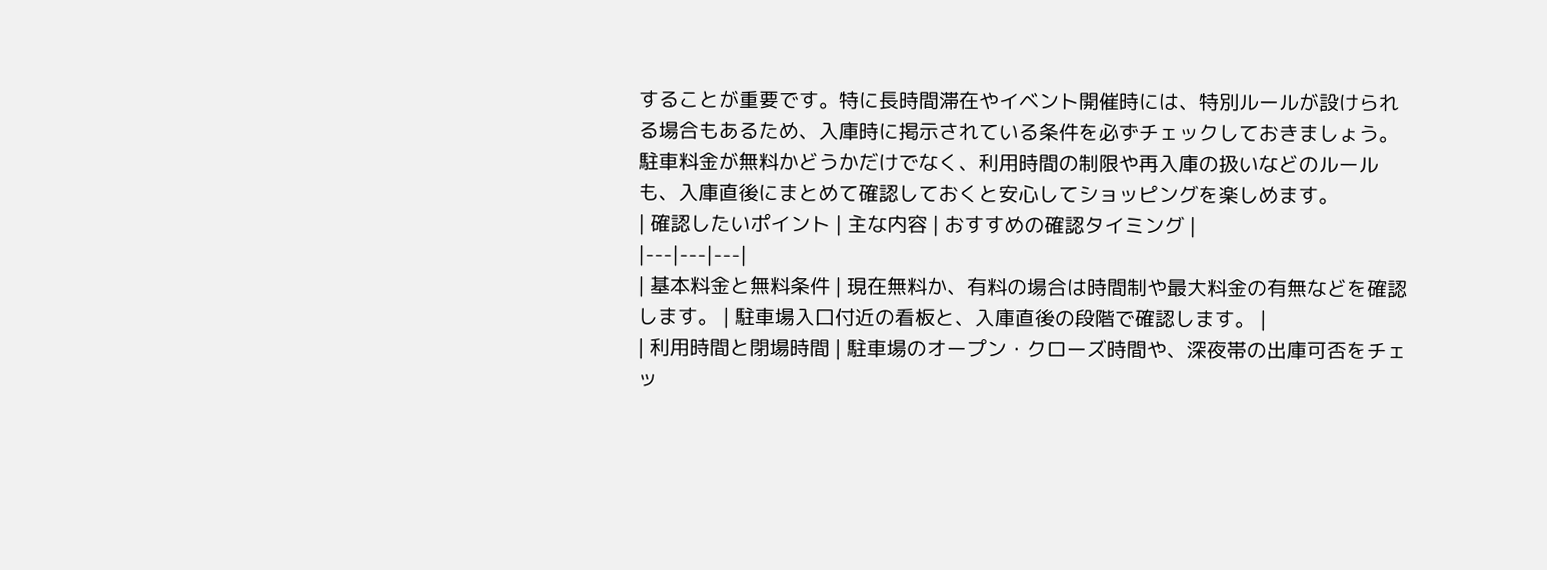することが重要です。特に長時間滞在やイベント開催時には、特別ルールが設けられる場合もあるため、入庫時に掲示されている条件を必ずチェックしておきましょう。
駐車料金が無料かどうかだけでなく、利用時間の制限や再入庫の扱いなどのルールも、入庫直後にまとめて確認しておくと安心してショッピングを楽しめます。
| 確認したいポイント | 主な内容 | おすすめの確認タイミング |
|---|---|---|
| 基本料金と無料条件 | 現在無料か、有料の場合は時間制や最大料金の有無などを確認します。 | 駐車場入口付近の看板と、入庫直後の段階で確認します。 |
| 利用時間と閉場時間 | 駐車場のオープン・クローズ時間や、深夜帯の出庫可否をチェッ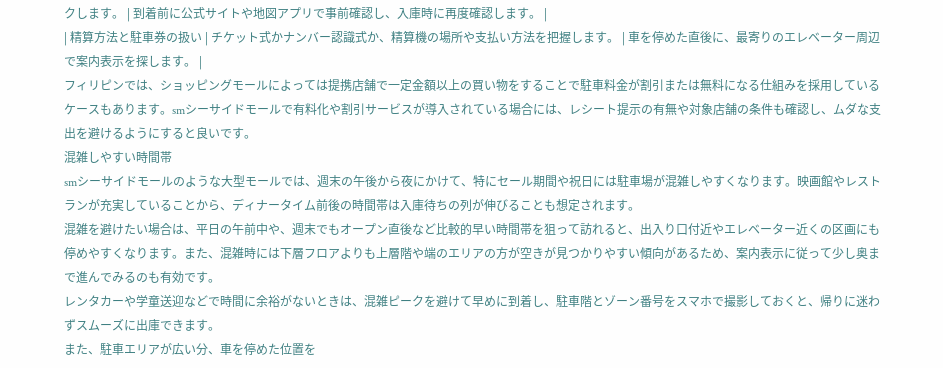クします。 | 到着前に公式サイトや地図アプリで事前確認し、入庫時に再度確認します。 |
| 精算方法と駐車券の扱い | チケット式かナンバー認識式か、精算機の場所や支払い方法を把握します。 | 車を停めた直後に、最寄りのエレベーター周辺で案内表示を探します。 |
フィリピンでは、ショッピングモールによっては提携店舗で一定金額以上の買い物をすることで駐車料金が割引または無料になる仕組みを採用しているケースもあります。smシーサイドモールで有料化や割引サービスが導入されている場合には、レシート提示の有無や対象店舗の条件も確認し、ムダな支出を避けるようにすると良いです。
混雑しやすい時間帯
smシーサイドモールのような大型モールでは、週末の午後から夜にかけて、特にセール期間や祝日には駐車場が混雑しやすくなります。映画館やレストランが充実していることから、ディナータイム前後の時間帯は入庫待ちの列が伸びることも想定されます。
混雑を避けたい場合は、平日の午前中や、週末でもオープン直後など比較的早い時間帯を狙って訪れると、出入り口付近やエレベーター近くの区画にも停めやすくなります。また、混雑時には下層フロアよりも上層階や端のエリアの方が空きが見つかりやすい傾向があるため、案内表示に従って少し奥まで進んでみるのも有効です。
レンタカーや学童送迎などで時間に余裕がないときは、混雑ピークを避けて早めに到着し、駐車階とゾーン番号をスマホで撮影しておくと、帰りに迷わずスムーズに出庫できます。
また、駐車エリアが広い分、車を停めた位置を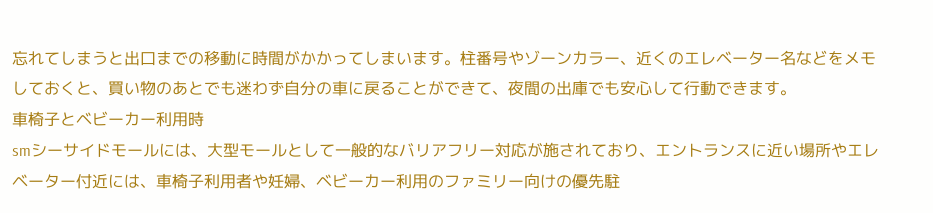忘れてしまうと出口までの移動に時間がかかってしまいます。柱番号やゾーンカラー、近くのエレベーター名などをメモしておくと、買い物のあとでも迷わず自分の車に戻ることができて、夜間の出庫でも安心して行動できます。
車椅子とベビーカー利用時
smシーサイドモールには、大型モールとして一般的なバリアフリー対応が施されており、エントランスに近い場所やエレベーター付近には、車椅子利用者や妊婦、ベビーカー利用のファミリー向けの優先駐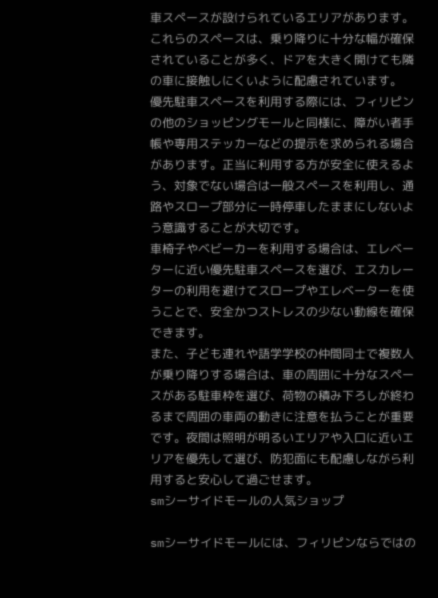車スペースが設けられているエリアがあります。これらのスペースは、乗り降りに十分な幅が確保されていることが多く、ドアを大きく開けても隣の車に接触しにくいように配慮されています。
優先駐車スペースを利用する際には、フィリピンの他のショッピングモールと同様に、障がい者手帳や専用ステッカーなどの提示を求められる場合があります。正当に利用する方が安全に使えるよう、対象でない場合は一般スペースを利用し、通路やスロープ部分に一時停車したままにしないよう意識することが大切です。
車椅子やベビーカーを利用する場合は、エレベーターに近い優先駐車スペースを選び、エスカレーターの利用を避けてスロープやエレベーターを使うことで、安全かつストレスの少ない動線を確保できます。
また、子ども連れや語学学校の仲間同士で複数人が乗り降りする場合は、車の周囲に十分なスペースがある駐車枠を選び、荷物の積み下ろしが終わるまで周囲の車両の動きに注意を払うことが重要です。夜間は照明が明るいエリアや入口に近いエリアを優先して選び、防犯面にも配慮しながら利用すると安心して過ごせます。
smシーサイドモールの人気ショップ

smシーサイドモールには、フィリピンならではの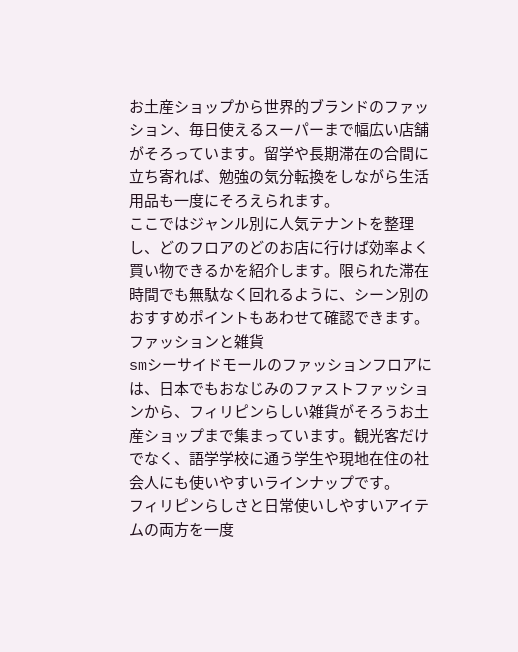お土産ショップから世界的ブランドのファッション、毎日使えるスーパーまで幅広い店舗がそろっています。留学や長期滞在の合間に立ち寄れば、勉強の気分転換をしながら生活用品も一度にそろえられます。
ここではジャンル別に人気テナントを整理し、どのフロアのどのお店に行けば効率よく買い物できるかを紹介します。限られた滞在時間でも無駄なく回れるように、シーン別のおすすめポイントもあわせて確認できます。
ファッションと雑貨
smシーサイドモールのファッションフロアには、日本でもおなじみのファストファッションから、フィリピンらしい雑貨がそろうお土産ショップまで集まっています。観光客だけでなく、語学学校に通う学生や現地在住の社会人にも使いやすいラインナップです。
フィリピンらしさと日常使いしやすいアイテムの両方を一度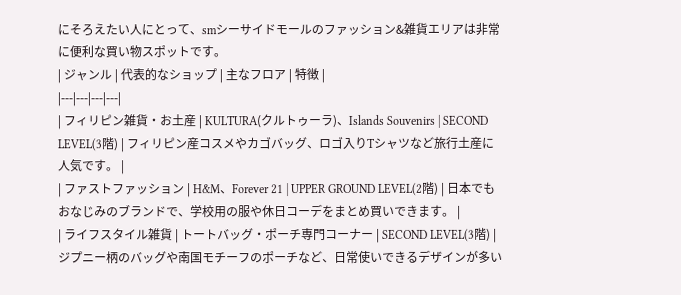にそろえたい人にとって、smシーサイドモールのファッション&雑貨エリアは非常に便利な買い物スポットです。
| ジャンル | 代表的なショップ | 主なフロア | 特徴 |
|---|---|---|---|
| フィリピン雑貨・お土産 | KULTURA(クルトゥーラ)、Islands Souvenirs | SECOND LEVEL(3階) | フィリピン産コスメやカゴバッグ、ロゴ入りTシャツなど旅行土産に人気です。 |
| ファストファッション | H&M、Forever 21 | UPPER GROUND LEVEL(2階) | 日本でもおなじみのブランドで、学校用の服や休日コーデをまとめ買いできます。 |
| ライフスタイル雑貨 | トートバッグ・ポーチ専門コーナー | SECOND LEVEL(3階) | ジプニー柄のバッグや南国モチーフのポーチなど、日常使いできるデザインが多い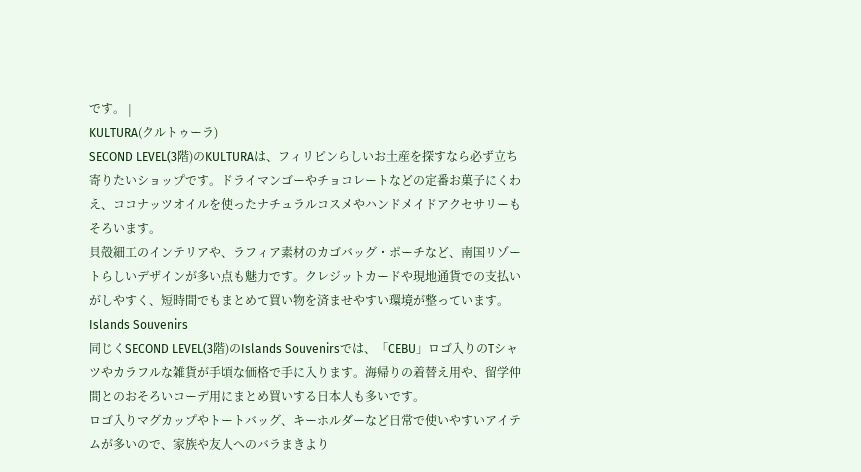です。 |
KULTURA(クルトゥーラ)
SECOND LEVEL(3階)のKULTURAは、フィリピンらしいお土産を探すなら必ず立ち寄りたいショップです。ドライマンゴーやチョコレートなどの定番お菓子にくわえ、ココナッツオイルを使ったナチュラルコスメやハンドメイドアクセサリーもそろいます。
貝殻細工のインテリアや、ラフィア素材のカゴバッグ・ポーチなど、南国リゾートらしいデザインが多い点も魅力です。クレジットカードや現地通貨での支払いがしやすく、短時間でもまとめて買い物を済ませやすい環境が整っています。
Islands Souvenirs
同じくSECOND LEVEL(3階)のIslands Souvenirsでは、「CEBU」ロゴ入りのTシャツやカラフルな雑貨が手頃な価格で手に入ります。海帰りの着替え用や、留学仲間とのおそろいコーデ用にまとめ買いする日本人も多いです。
ロゴ入りマグカップやトートバッグ、キーホルダーなど日常で使いやすいアイテムが多いので、家族や友人へのバラまきより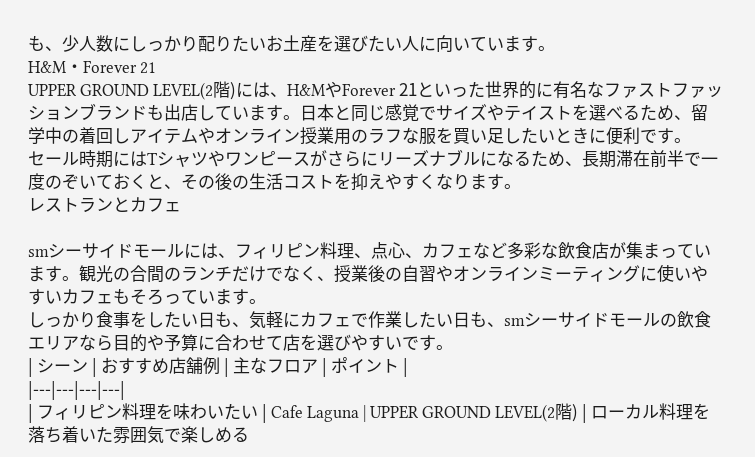も、少人数にしっかり配りたいお土産を選びたい人に向いています。
H&M・Forever 21
UPPER GROUND LEVEL(2階)には、H&MやForever 21といった世界的に有名なファストファッションブランドも出店しています。日本と同じ感覚でサイズやテイストを選べるため、留学中の着回しアイテムやオンライン授業用のラフな服を買い足したいときに便利です。
セール時期にはTシャツやワンピースがさらにリーズナブルになるため、長期滞在前半で一度のぞいておくと、その後の生活コストを抑えやすくなります。
レストランとカフェ

smシーサイドモールには、フィリピン料理、点心、カフェなど多彩な飲食店が集まっています。観光の合間のランチだけでなく、授業後の自習やオンラインミーティングに使いやすいカフェもそろっています。
しっかり食事をしたい日も、気軽にカフェで作業したい日も、smシーサイドモールの飲食エリアなら目的や予算に合わせて店を選びやすいです。
| シーン | おすすめ店舗例 | 主なフロア | ポイント |
|---|---|---|---|
| フィリピン料理を味わいたい | Cafe Laguna | UPPER GROUND LEVEL(2階) | ローカル料理を落ち着いた雰囲気で楽しめる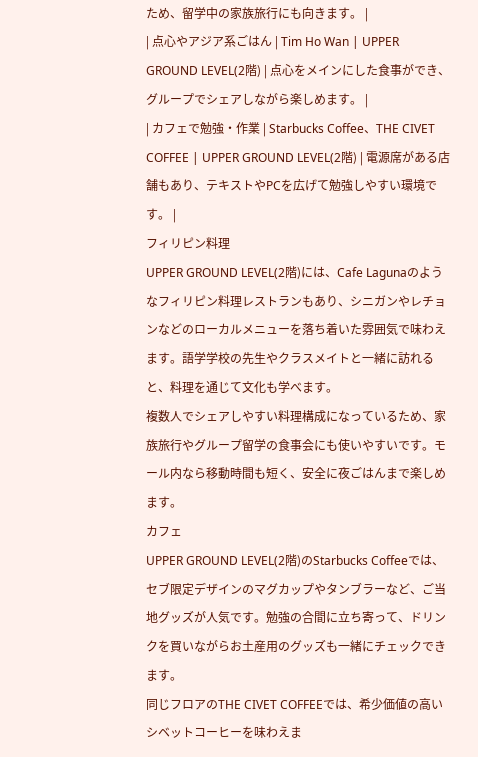ため、留学中の家族旅行にも向きます。 |
| 点心やアジア系ごはん | Tim Ho Wan | UPPER GROUND LEVEL(2階) | 点心をメインにした食事ができ、グループでシェアしながら楽しめます。 |
| カフェで勉強・作業 | Starbucks Coffee、THE CIVET COFFEE | UPPER GROUND LEVEL(2階) | 電源席がある店舗もあり、テキストやPCを広げて勉強しやすい環境です。 |
フィリピン料理
UPPER GROUND LEVEL(2階)には、Cafe Lagunaのようなフィリピン料理レストランもあり、シニガンやレチョンなどのローカルメニューを落ち着いた雰囲気で味わえます。語学学校の先生やクラスメイトと一緒に訪れると、料理を通じて文化も学べます。
複数人でシェアしやすい料理構成になっているため、家族旅行やグループ留学の食事会にも使いやすいです。モール内なら移動時間も短く、安全に夜ごはんまで楽しめます。
カフェ
UPPER GROUND LEVEL(2階)のStarbucks Coffeeでは、セブ限定デザインのマグカップやタンブラーなど、ご当地グッズが人気です。勉強の合間に立ち寄って、ドリンクを買いながらお土産用のグッズも一緒にチェックできます。
同じフロアのTHE CIVET COFFEEでは、希少価値の高いシベットコーヒーを味わえま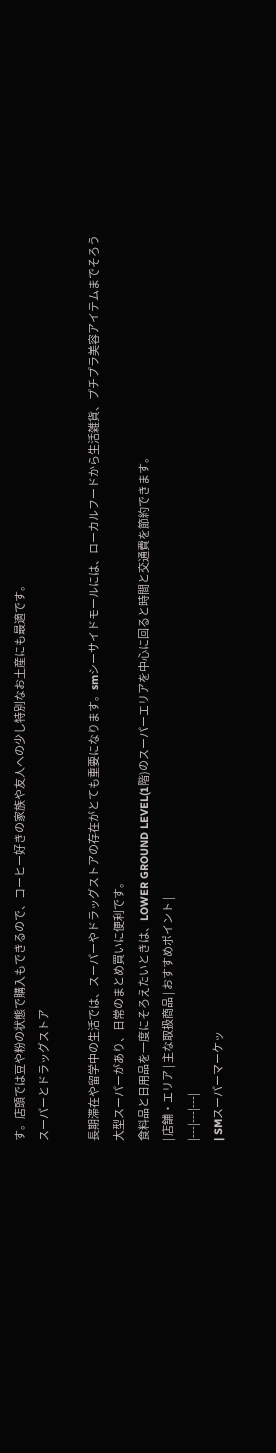す。店頭では豆や粉の状態で購入もできるので、コーヒー好きの家族や友人への少し特別なお土産にも最適です。
スーパーとドラッグストア

長期滞在や留学中の生活では、スーパーやドラッグストアの存在がとても重要になります。smシーサイドモールには、ローカルフードから生活雑貨、プチプラ美容アイテムまでそろう大型スーパーがあり、日常のまとめ買いに便利です。
食料品と日用品を一度にそろえたいときは、LOWER GROUND LEVEL(1階)のスーパーエリアを中心に回ると時間と交通費を節約できます。
| 店舗・エリア | 主な取扱商品 | おすすめポイント |
|---|---|---|
| SMスーパーマーケッ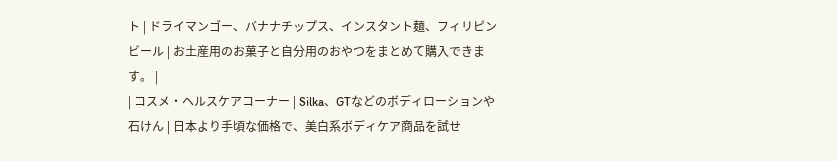ト | ドライマンゴー、バナナチップス、インスタント麺、フィリピンビール | お土産用のお菓子と自分用のおやつをまとめて購入できます。 |
| コスメ・ヘルスケアコーナー | Silka、GTなどのボディローションや石けん | 日本より手頃な価格で、美白系ボディケア商品を試せ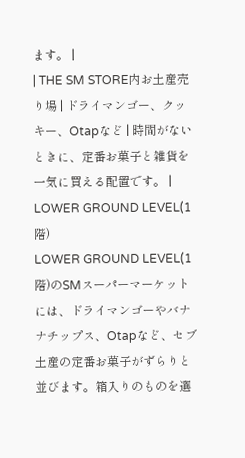ます。 |
| THE SM STORE内お土産売り場 | ドライマンゴー、クッキー、Otapなど | 時間がないときに、定番お菓子と雑貨を一気に買える配置です。 |
LOWER GROUND LEVEL(1階)
LOWER GROUND LEVEL(1階)のSMスーパーマーケットには、ドライマンゴーやバナナチップス、Otapなど、セブ土産の定番お菓子がずらりと並びます。箱入りのものを選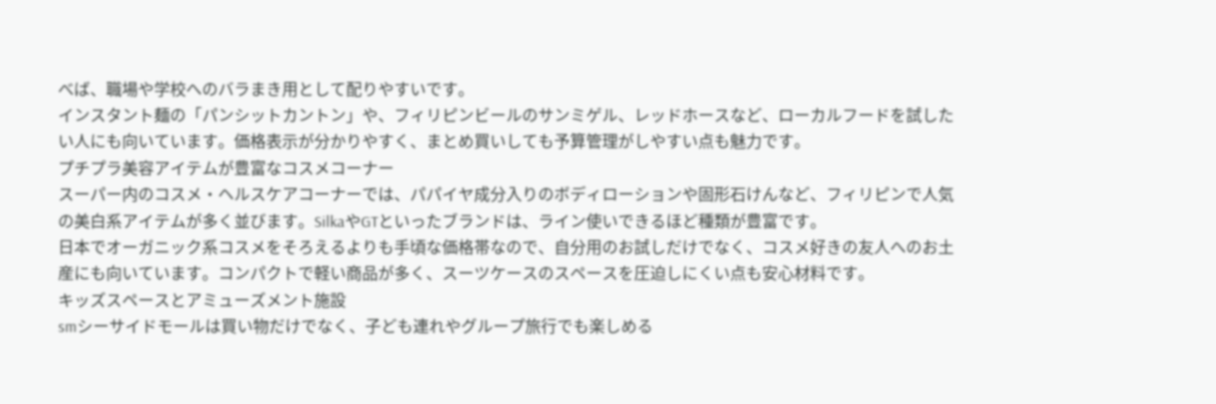べば、職場や学校へのバラまき用として配りやすいです。
インスタント麺の「パンシットカントン」や、フィリピンビールのサンミゲル、レッドホースなど、ローカルフードを試したい人にも向いています。価格表示が分かりやすく、まとめ買いしても予算管理がしやすい点も魅力です。
プチプラ美容アイテムが豊富なコスメコーナー
スーパー内のコスメ・ヘルスケアコーナーでは、パパイヤ成分入りのボディローションや固形石けんなど、フィリピンで人気の美白系アイテムが多く並びます。SilkaやGTといったブランドは、ライン使いできるほど種類が豊富です。
日本でオーガニック系コスメをそろえるよりも手頃な価格帯なので、自分用のお試しだけでなく、コスメ好きの友人へのお土産にも向いています。コンパクトで軽い商品が多く、スーツケースのスペースを圧迫しにくい点も安心材料です。
キッズスペースとアミューズメント施設
smシーサイドモールは買い物だけでなく、子ども連れやグループ旅行でも楽しめる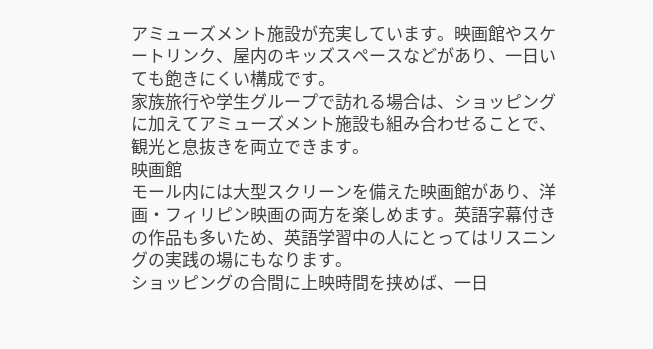アミューズメント施設が充実しています。映画館やスケートリンク、屋内のキッズスペースなどがあり、一日いても飽きにくい構成です。
家族旅行や学生グループで訪れる場合は、ショッピングに加えてアミューズメント施設も組み合わせることで、観光と息抜きを両立できます。
映画館
モール内には大型スクリーンを備えた映画館があり、洋画・フィリピン映画の両方を楽しめます。英語字幕付きの作品も多いため、英語学習中の人にとってはリスニングの実践の場にもなります。
ショッピングの合間に上映時間を挟めば、一日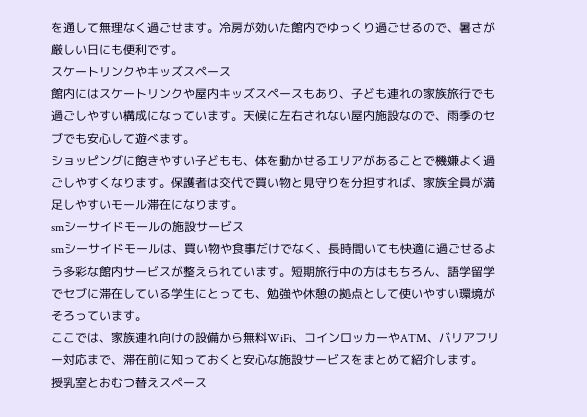を通して無理なく過ごせます。冷房が効いた館内でゆっくり過ごせるので、暑さが厳しい日にも便利です。
スケートリンクやキッズスペース
館内にはスケートリンクや屋内キッズスペースもあり、子ども連れの家族旅行でも過ごしやすい構成になっています。天候に左右されない屋内施設なので、雨季のセブでも安心して遊べます。
ショッピングに飽きやすい子どもも、体を動かせるエリアがあることで機嫌よく過ごしやすくなります。保護者は交代で買い物と見守りを分担すれば、家族全員が満足しやすいモール滞在になります。
smシーサイドモールの施設サービス
smシーサイドモールは、買い物や食事だけでなく、長時間いても快適に過ごせるよう多彩な館内サービスが整えられています。短期旅行中の方はもちろん、語学留学でセブに滞在している学生にとっても、勉強や休憩の拠点として使いやすい環境がそろっています。
ここでは、家族連れ向けの設備から無料WiFi、コインロッカーやATM、バリアフリー対応まで、滞在前に知っておくと安心な施設サービスをまとめて紹介します。
授乳室とおむつ替えスペース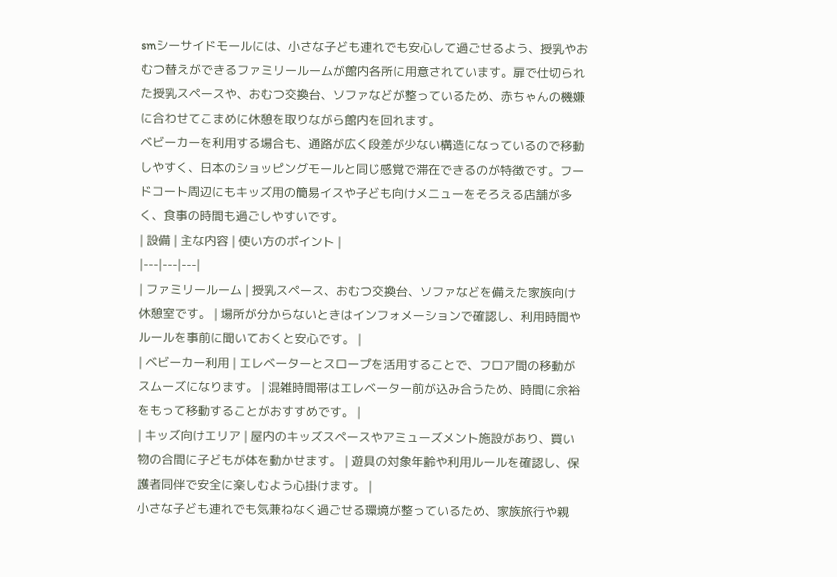smシーサイドモールには、小さな子ども連れでも安心して過ごせるよう、授乳やおむつ替えができるファミリールームが館内各所に用意されています。扉で仕切られた授乳スペースや、おむつ交換台、ソファなどが整っているため、赤ちゃんの機嫌に合わせてこまめに休憩を取りながら館内を回れます。
ベビーカーを利用する場合も、通路が広く段差が少ない構造になっているので移動しやすく、日本のショッピングモールと同じ感覚で滞在できるのが特徴です。フードコート周辺にもキッズ用の簡易イスや子ども向けメニューをそろえる店舗が多く、食事の時間も過ごしやすいです。
| 設備 | 主な内容 | 使い方のポイント |
|---|---|---|
| ファミリールーム | 授乳スペース、おむつ交換台、ソファなどを備えた家族向け休憩室です。 | 場所が分からないときはインフォメーションで確認し、利用時間やルールを事前に聞いておくと安心です。 |
| ベビーカー利用 | エレベーターとスロープを活用することで、フロア間の移動がスムーズになります。 | 混雑時間帯はエレベーター前が込み合うため、時間に余裕をもって移動することがおすすめです。 |
| キッズ向けエリア | 屋内のキッズスペースやアミューズメント施設があり、買い物の合間に子どもが体を動かせます。 | 遊具の対象年齢や利用ルールを確認し、保護者同伴で安全に楽しむよう心掛けます。 |
小さな子ども連れでも気兼ねなく過ごせる環境が整っているため、家族旅行や親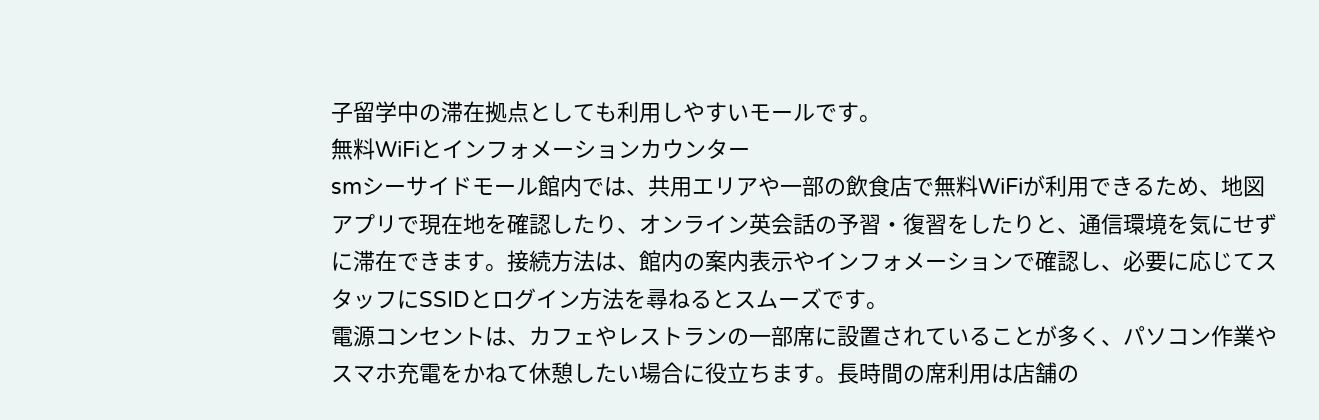子留学中の滞在拠点としても利用しやすいモールです。
無料WiFiとインフォメーションカウンター
smシーサイドモール館内では、共用エリアや一部の飲食店で無料WiFiが利用できるため、地図アプリで現在地を確認したり、オンライン英会話の予習・復習をしたりと、通信環境を気にせずに滞在できます。接続方法は、館内の案内表示やインフォメーションで確認し、必要に応じてスタッフにSSIDとログイン方法を尋ねるとスムーズです。
電源コンセントは、カフェやレストランの一部席に設置されていることが多く、パソコン作業やスマホ充電をかねて休憩したい場合に役立ちます。長時間の席利用は店舗の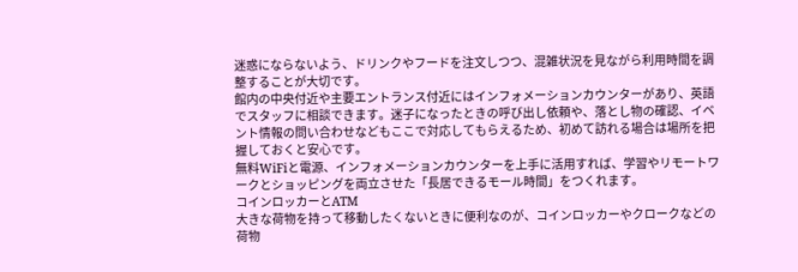迷惑にならないよう、ドリンクやフードを注文しつつ、混雑状況を見ながら利用時間を調整することが大切です。
館内の中央付近や主要エントランス付近にはインフォメーションカウンターがあり、英語でスタッフに相談できます。迷子になったときの呼び出し依頼や、落とし物の確認、イベント情報の問い合わせなどもここで対応してもらえるため、初めて訪れる場合は場所を把握しておくと安心です。
無料WiFiと電源、インフォメーションカウンターを上手に活用すれば、学習やリモートワークとショッピングを両立させた「長居できるモール時間」をつくれます。
コインロッカーとATM
大きな荷物を持って移動したくないときに便利なのが、コインロッカーやクロークなどの荷物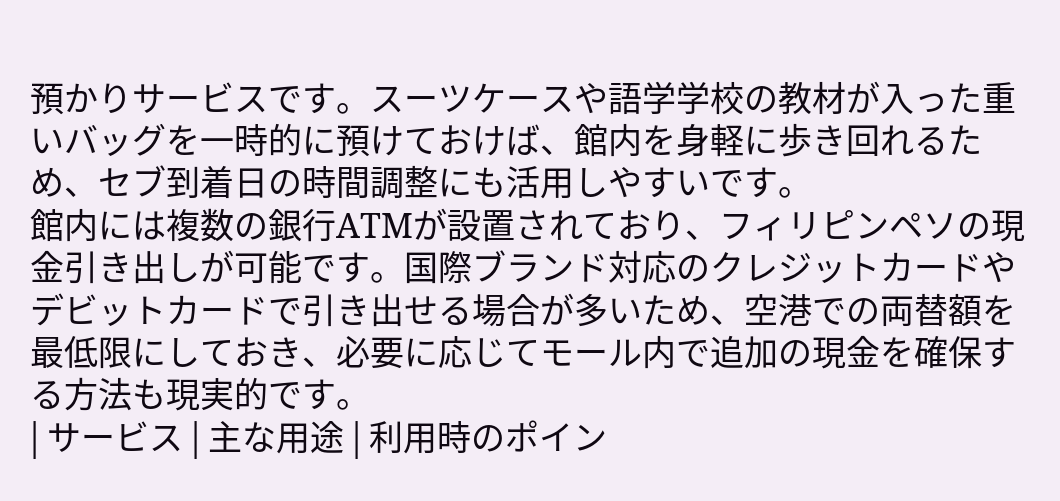預かりサービスです。スーツケースや語学学校の教材が入った重いバッグを一時的に預けておけば、館内を身軽に歩き回れるため、セブ到着日の時間調整にも活用しやすいです。
館内には複数の銀行ATMが設置されており、フィリピンペソの現金引き出しが可能です。国際ブランド対応のクレジットカードやデビットカードで引き出せる場合が多いため、空港での両替額を最低限にしておき、必要に応じてモール内で追加の現金を確保する方法も現実的です。
| サービス | 主な用途 | 利用時のポイン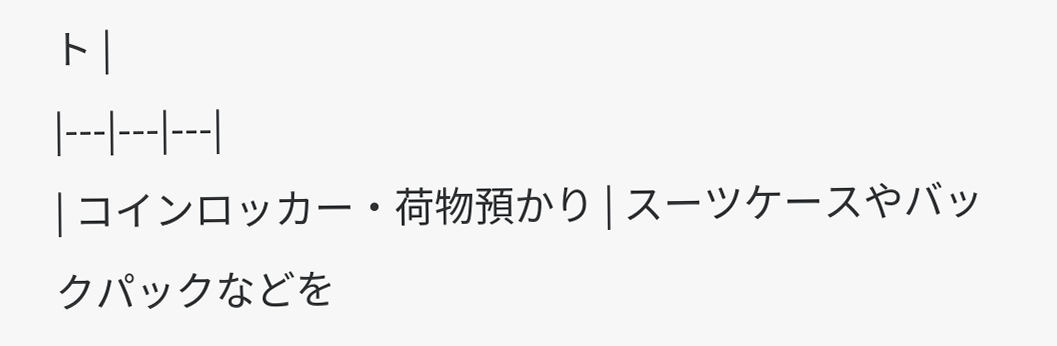ト |
|---|---|---|
| コインロッカー・荷物預かり | スーツケースやバックパックなどを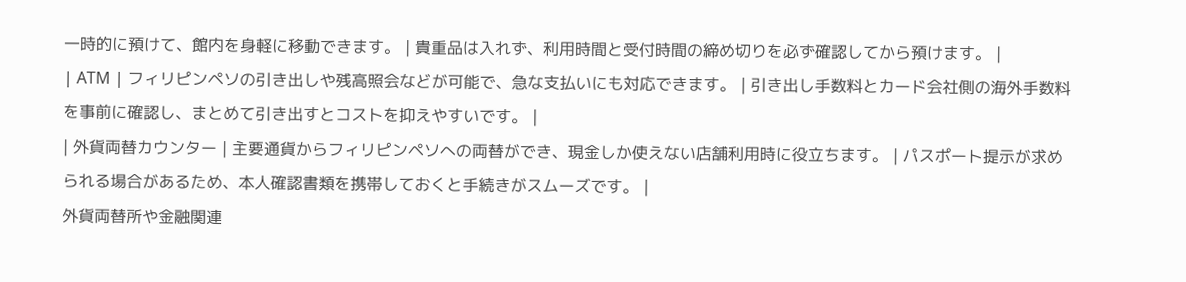一時的に預けて、館内を身軽に移動できます。 | 貴重品は入れず、利用時間と受付時間の締め切りを必ず確認してから預けます。 |
| ATM | フィリピンペソの引き出しや残高照会などが可能で、急な支払いにも対応できます。 | 引き出し手数料とカード会社側の海外手数料を事前に確認し、まとめて引き出すとコストを抑えやすいです。 |
| 外貨両替カウンター | 主要通貨からフィリピンペソへの両替ができ、現金しか使えない店舗利用時に役立ちます。 | パスポート提示が求められる場合があるため、本人確認書類を携帯しておくと手続きがスムーズです。 |
外貨両替所や金融関連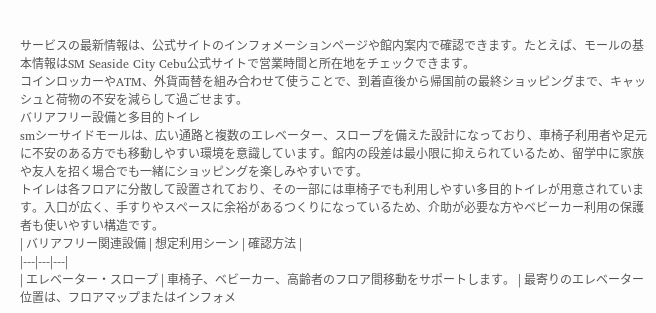サービスの最新情報は、公式サイトのインフォメーションページや館内案内で確認できます。たとえば、モールの基本情報はSM Seaside City Cebu公式サイトで営業時間と所在地をチェックできます。
コインロッカーやATM、外貨両替を組み合わせて使うことで、到着直後から帰国前の最終ショッピングまで、キャッシュと荷物の不安を減らして過ごせます。
バリアフリー設備と多目的トイレ
smシーサイドモールは、広い通路と複数のエレベーター、スロープを備えた設計になっており、車椅子利用者や足元に不安のある方でも移動しやすい環境を意識しています。館内の段差は最小限に抑えられているため、留学中に家族や友人を招く場合でも一緒にショッピングを楽しみやすいです。
トイレは各フロアに分散して設置されており、その一部には車椅子でも利用しやすい多目的トイレが用意されています。入口が広く、手すりやスペースに余裕があるつくりになっているため、介助が必要な方やベビーカー利用の保護者も使いやすい構造です。
| バリアフリー関連設備 | 想定利用シーン | 確認方法 |
|---|---|---|
| エレベーター・スロープ | 車椅子、ベビーカー、高齢者のフロア間移動をサポートします。 | 最寄りのエレベーター位置は、フロアマップまたはインフォメ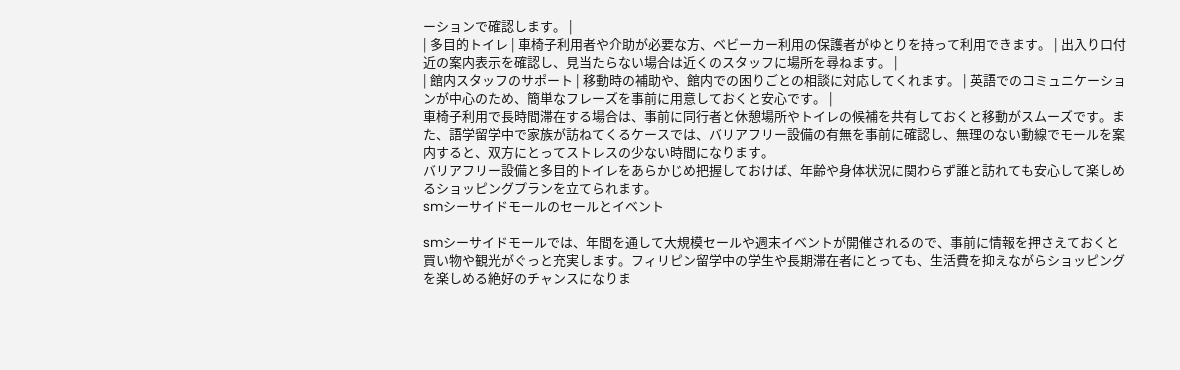ーションで確認します。 |
| 多目的トイレ | 車椅子利用者や介助が必要な方、ベビーカー利用の保護者がゆとりを持って利用できます。 | 出入り口付近の案内表示を確認し、見当たらない場合は近くのスタッフに場所を尋ねます。 |
| 館内スタッフのサポート | 移動時の補助や、館内での困りごとの相談に対応してくれます。 | 英語でのコミュニケーションが中心のため、簡単なフレーズを事前に用意しておくと安心です。 |
車椅子利用で長時間滞在する場合は、事前に同行者と休憩場所やトイレの候補を共有しておくと移動がスムーズです。また、語学留学中で家族が訪ねてくるケースでは、バリアフリー設備の有無を事前に確認し、無理のない動線でモールを案内すると、双方にとってストレスの少ない時間になります。
バリアフリー設備と多目的トイレをあらかじめ把握しておけば、年齢や身体状況に関わらず誰と訪れても安心して楽しめるショッピングプランを立てられます。
smシーサイドモールのセールとイベント

smシーサイドモールでは、年間を通して大規模セールや週末イベントが開催されるので、事前に情報を押さえておくと買い物や観光がぐっと充実します。フィリピン留学中の学生や長期滞在者にとっても、生活費を抑えながらショッピングを楽しめる絶好のチャンスになりま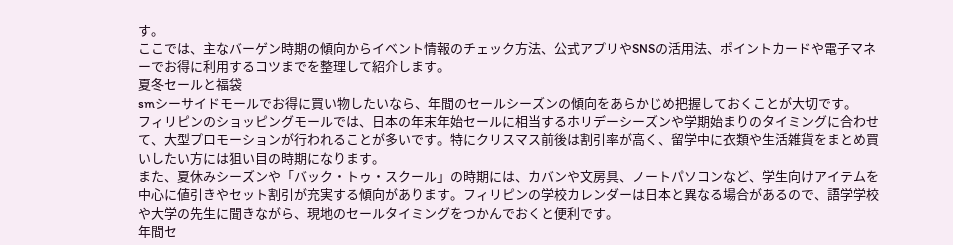す。
ここでは、主なバーゲン時期の傾向からイベント情報のチェック方法、公式アプリやSNSの活用法、ポイントカードや電子マネーでお得に利用するコツまでを整理して紹介します。
夏冬セールと福袋
smシーサイドモールでお得に買い物したいなら、年間のセールシーズンの傾向をあらかじめ把握しておくことが大切です。
フィリピンのショッピングモールでは、日本の年末年始セールに相当するホリデーシーズンや学期始まりのタイミングに合わせて、大型プロモーションが行われることが多いです。特にクリスマス前後は割引率が高く、留学中に衣類や生活雑貨をまとめ買いしたい方には狙い目の時期になります。
また、夏休みシーズンや「バック・トゥ・スクール」の時期には、カバンや文房具、ノートパソコンなど、学生向けアイテムを中心に値引きやセット割引が充実する傾向があります。フィリピンの学校カレンダーは日本と異なる場合があるので、語学学校や大学の先生に聞きながら、現地のセールタイミングをつかんでおくと便利です。
年間セ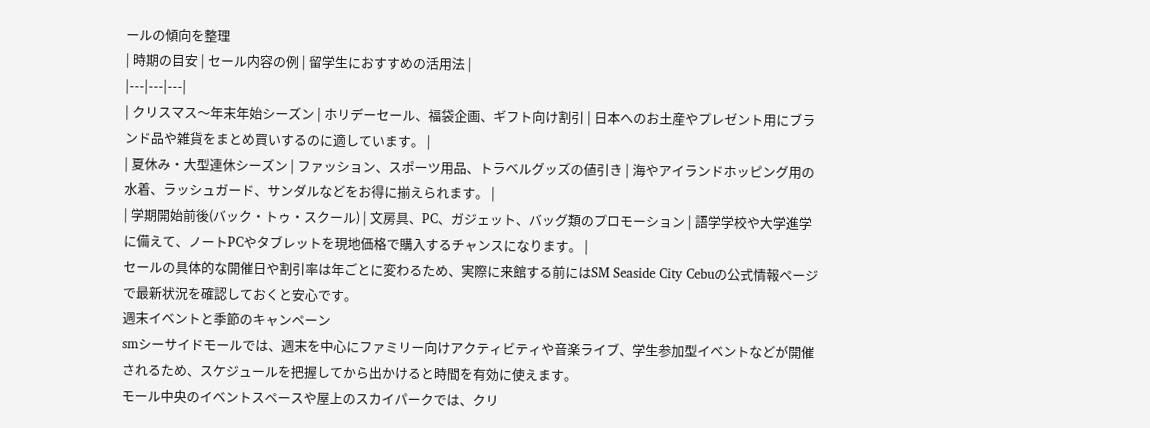ールの傾向を整理
| 時期の目安 | セール内容の例 | 留学生におすすめの活用法 |
|---|---|---|
| クリスマス〜年末年始シーズン | ホリデーセール、福袋企画、ギフト向け割引 | 日本へのお土産やプレゼント用にブランド品や雑貨をまとめ買いするのに適しています。 |
| 夏休み・大型連休シーズン | ファッション、スポーツ用品、トラベルグッズの値引き | 海やアイランドホッピング用の水着、ラッシュガード、サンダルなどをお得に揃えられます。 |
| 学期開始前後(バック・トゥ・スクール) | 文房具、PC、ガジェット、バッグ類のプロモーション | 語学学校や大学進学に備えて、ノートPCやタブレットを現地価格で購入するチャンスになります。 |
セールの具体的な開催日や割引率は年ごとに変わるため、実際に来館する前にはSM Seaside City Cebuの公式情報ページで最新状況を確認しておくと安心です。
週末イベントと季節のキャンペーン
smシーサイドモールでは、週末を中心にファミリー向けアクティビティや音楽ライブ、学生参加型イベントなどが開催されるため、スケジュールを把握してから出かけると時間を有効に使えます。
モール中央のイベントスペースや屋上のスカイパークでは、クリ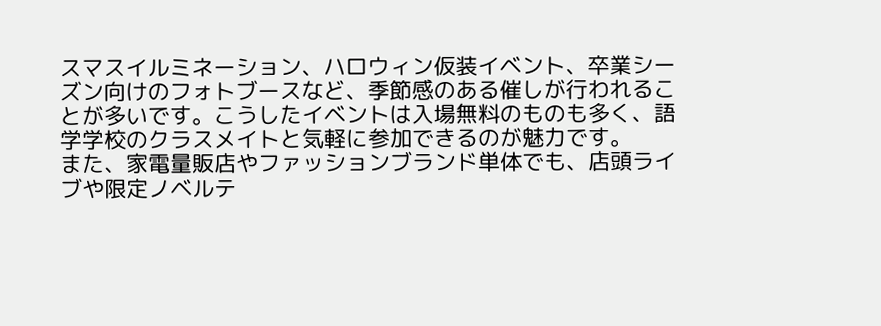スマスイルミネーション、ハロウィン仮装イベント、卒業シーズン向けのフォトブースなど、季節感のある催しが行われることが多いです。こうしたイベントは入場無料のものも多く、語学学校のクラスメイトと気軽に参加できるのが魅力です。
また、家電量販店やファッションブランド単体でも、店頭ライブや限定ノベルテ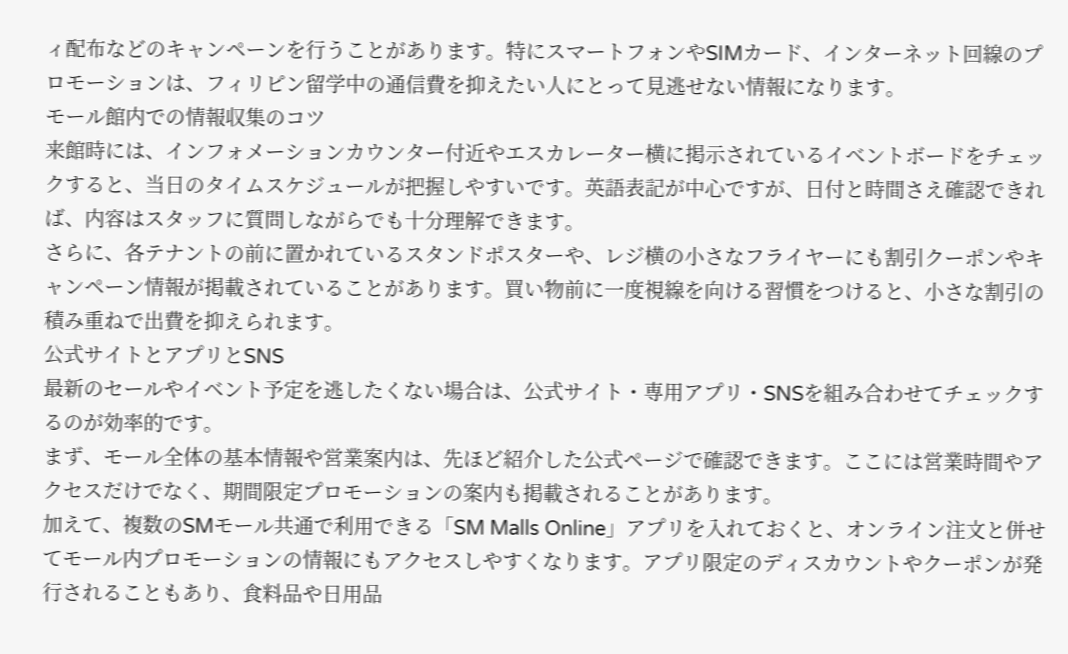ィ配布などのキャンペーンを行うことがあります。特にスマートフォンやSIMカード、インターネット回線のプロモーションは、フィリピン留学中の通信費を抑えたい人にとって見逃せない情報になります。
モール館内での情報収集のコツ
来館時には、インフォメーションカウンター付近やエスカレーター横に掲示されているイベントボードをチェックすると、当日のタイムスケジュールが把握しやすいです。英語表記が中心ですが、日付と時間さえ確認できれば、内容はスタッフに質問しながらでも十分理解できます。
さらに、各テナントの前に置かれているスタンドポスターや、レジ横の小さなフライヤーにも割引クーポンやキャンペーン情報が掲載されていることがあります。買い物前に一度視線を向ける習慣をつけると、小さな割引の積み重ねで出費を抑えられます。
公式サイトとアプリとSNS
最新のセールやイベント予定を逃したくない場合は、公式サイト・専用アプリ・SNSを組み合わせてチェックするのが効率的です。
まず、モール全体の基本情報や営業案内は、先ほど紹介した公式ページで確認できます。ここには営業時間やアクセスだけでなく、期間限定プロモーションの案内も掲載されることがあります。
加えて、複数のSMモール共通で利用できる「SM Malls Online」アプリを入れておくと、オンライン注文と併せてモール内プロモーションの情報にもアクセスしやすくなります。アプリ限定のディスカウントやクーポンが発行されることもあり、食料品や日用品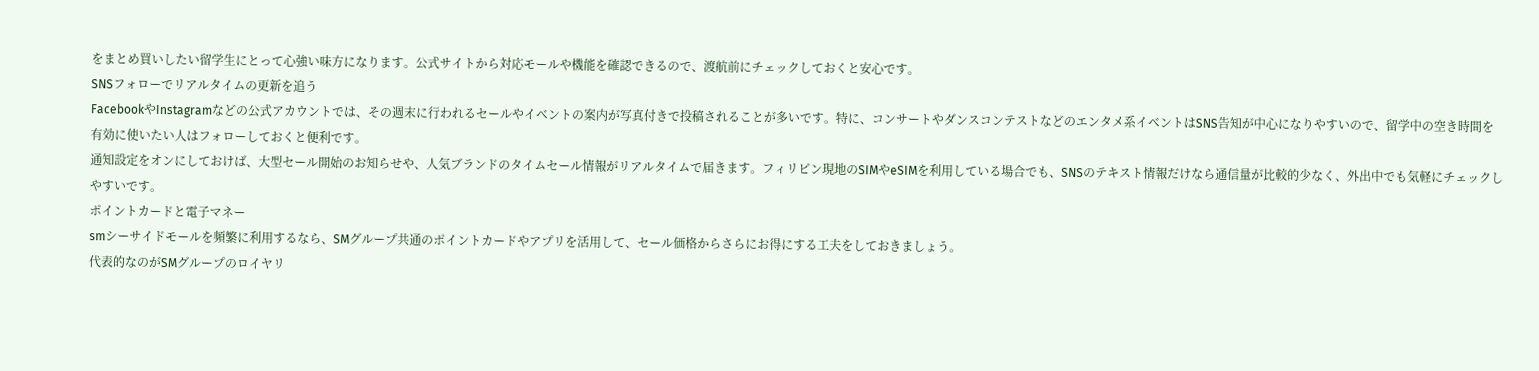をまとめ買いしたい留学生にとって心強い味方になります。公式サイトから対応モールや機能を確認できるので、渡航前にチェックしておくと安心です。
SNSフォローでリアルタイムの更新を追う
FacebookやInstagramなどの公式アカウントでは、その週末に行われるセールやイベントの案内が写真付きで投稿されることが多いです。特に、コンサートやダンスコンテストなどのエンタメ系イベントはSNS告知が中心になりやすいので、留学中の空き時間を有効に使いたい人はフォローしておくと便利です。
通知設定をオンにしておけば、大型セール開始のお知らせや、人気ブランドのタイムセール情報がリアルタイムで届きます。フィリピン現地のSIMやeSIMを利用している場合でも、SNSのテキスト情報だけなら通信量が比較的少なく、外出中でも気軽にチェックしやすいです。
ポイントカードと電子マネー
smシーサイドモールを頻繁に利用するなら、SMグループ共通のポイントカードやアプリを活用して、セール価格からさらにお得にする工夫をしておきましょう。
代表的なのがSMグループのロイヤリ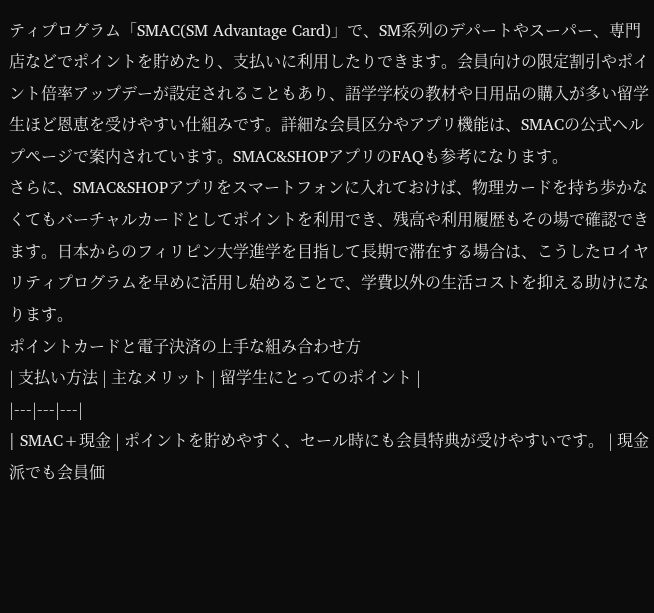ティプログラム「SMAC(SM Advantage Card)」で、SM系列のデパートやスーパー、専門店などでポイントを貯めたり、支払いに利用したりできます。会員向けの限定割引やポイント倍率アップデーが設定されることもあり、語学学校の教材や日用品の購入が多い留学生ほど恩恵を受けやすい仕組みです。詳細な会員区分やアプリ機能は、SMACの公式ヘルプページで案内されています。SMAC&SHOPアプリのFAQも参考になります。
さらに、SMAC&SHOPアプリをスマートフォンに入れておけば、物理カードを持ち歩かなくてもバーチャルカードとしてポイントを利用でき、残高や利用履歴もその場で確認できます。日本からのフィリピン大学進学を目指して長期で滞在する場合は、こうしたロイヤリティプログラムを早めに活用し始めることで、学費以外の生活コストを抑える助けになります。
ポイントカードと電子決済の上手な組み合わせ方
| 支払い方法 | 主なメリット | 留学生にとってのポイント |
|---|---|---|
| SMAC+現金 | ポイントを貯めやすく、セール時にも会員特典が受けやすいです。 | 現金派でも会員価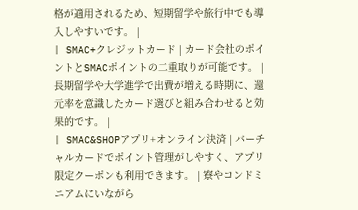格が適用されるため、短期留学や旅行中でも導入しやすいです。 |
| SMAC+クレジットカード | カード会社のポイントとSMACポイントの二重取りが可能です。 | 長期留学や大学進学で出費が増える時期に、還元率を意識したカード選びと組み合わせると効果的です。 |
| SMAC&SHOPアプリ+オンライン決済 | バーチャルカードでポイント管理がしやすく、アプリ限定クーポンも利用できます。 | 寮やコンドミニアムにいながら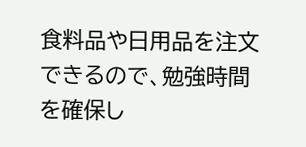食料品や日用品を注文できるので、勉強時間を確保し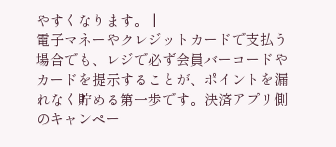やすくなります。 |
電子マネーやクレジットカードで支払う場合でも、レジで必ず会員バーコードやカードを提示することが、ポイントを漏れなく貯める第一歩です。決済アプリ側のキャンペー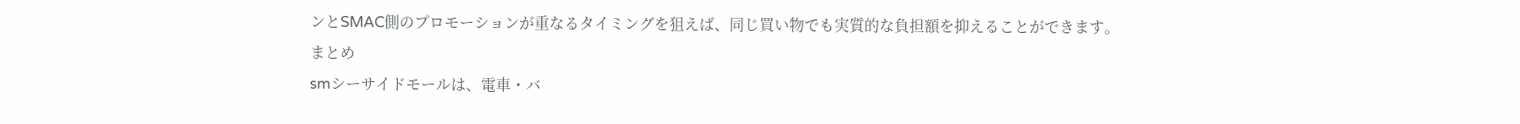ンとSMAC側のプロモーションが重なるタイミングを狙えば、同じ買い物でも実質的な負担額を抑えることができます。
まとめ
smシーサイドモールは、電車・バ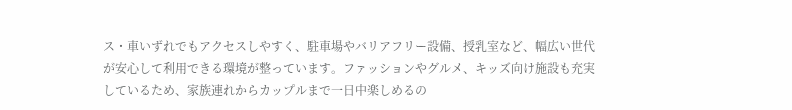ス・車いずれでもアクセスしやすく、駐車場やバリアフリー設備、授乳室など、幅広い世代が安心して利用できる環境が整っています。ファッションやグルメ、キッズ向け施設も充実しているため、家族連れからカップルまで一日中楽しめるの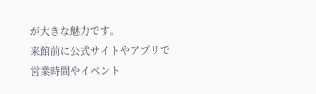が大きな魅力です。
来館前に公式サイトやアプリで営業時間やイベント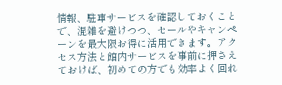情報、駐車サービスを確認しておくことで、混雑を避けつつ、セールやキャンペーンを最大限お得に活用できます。アクセス方法と館内サービスを事前に押さえておけば、初めての方でも効率よく回れ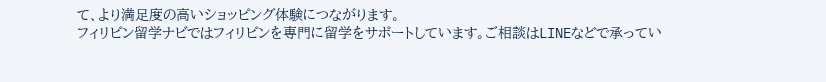て、より満足度の高いショッピング体験につながります。
フィリピン留学ナビではフィリピンを専門に留学をサポートしています。ご相談はLINEなどで承ってい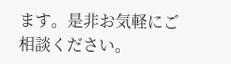ます。是非お気軽にご相談ください。